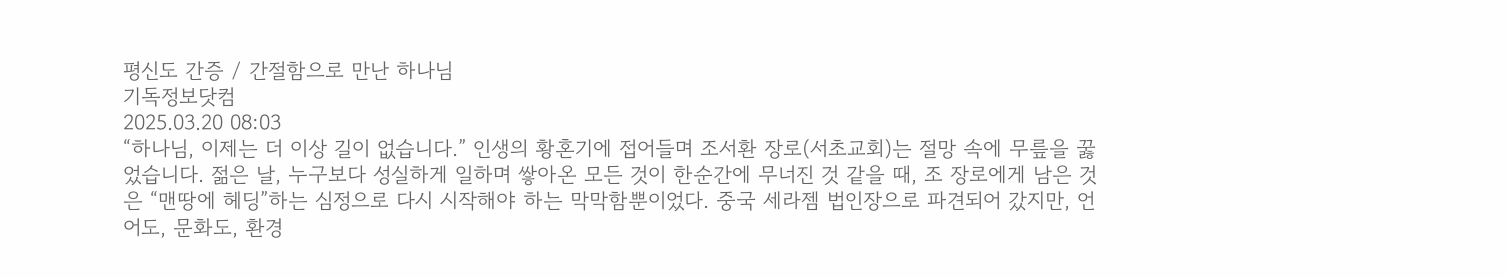평신도 간증 / 간절함으로 만난 하나님
기독정보닷컴
2025.03.20 08:03
“하나님, 이제는 더 이상 길이 없습니다.” 인생의 황혼기에 접어들며 조서환 장로(서초교회)는 절망 속에 무릎을 꿇었습니다. 젊은 날, 누구보다 성실하게 일하며 쌓아온 모든 것이 한순간에 무너진 것 같을 때, 조 장로에게 남은 것은 “맨땅에 헤딩”하는 심정으로 다시 시작해야 하는 막막함뿐이었다. 중국 세라젬 법인장으로 파견되어 갔지만, 언어도, 문화도, 환경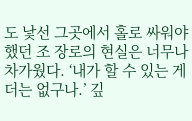도 낯선 그곳에서 홀로 싸워야 했던 조 장로의 현실은 너무나 차가웠다. ‘내가 할 수 있는 게 더는 없구나.’ 깊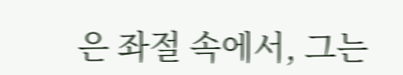은 좌절 속에서, 그는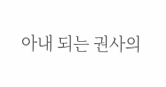아내 되는 권사의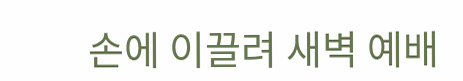손에 이끌려 새벽 예배